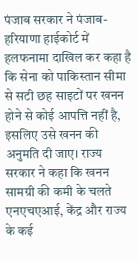पंजाब सरकार ने पंजाब-हरियाणा हाईकोर्ट में हलफनामा दाखिल कर कहा है कि सेना को पाकिस्तान सीमा से सटी छह साइटों पर खनन होने से कोई आपत्ति नहीं है, इसलिए उसे खनन की अनुमति दी जाए। राज्य सरकार ने कहा कि खनन सामग्री की कमी के चलते एनएचएआई, केंद्र और राज्य के कई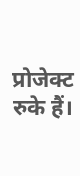प्रोजेक्ट रुके हैं।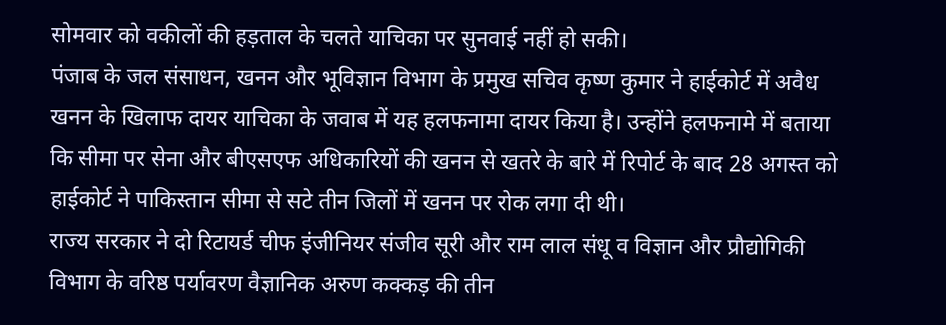सोमवार को वकीलों की हड़ताल के चलते याचिका पर सुनवाई नहीं हो सकी।
पंजाब के जल संसाधन, खनन और भूविज्ञान विभाग के प्रमुख सचिव कृष्ण कुमार ने हाईकोर्ट में अवैध खनन के खिलाफ दायर याचिका के जवाब में यह हलफनामा दायर किया है। उन्होंने हलफनामे में बताया कि सीमा पर सेना और बीएसएफ अधिकारियों की खनन से खतरे के बारे में रिपोर्ट के बाद 28 अगस्त को हाईकोर्ट ने पाकिस्तान सीमा से सटे तीन जिलों में खनन पर रोक लगा दी थी।
राज्य सरकार ने दो रिटायर्ड चीफ इंजीनियर संजीव सूरी और राम लाल संधू व विज्ञान और प्रौद्योगिकी विभाग के वरिष्ठ पर्यावरण वैज्ञानिक अरुण कक्कड़ की तीन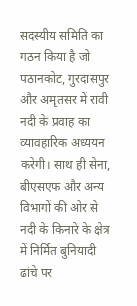सदस्यीय समिति का गठन किया है जो पठानकोट, गुरदासपुर और अमृतसर में रावी नदी के प्रवाह का व्यावहारिक अध्ययन करेगी। साथ ही सेना, बीएसएफ और अन्य विभागों की ओर से नदी के किनारे के क्षेत्र में निर्मित बुनियादी ढांचे पर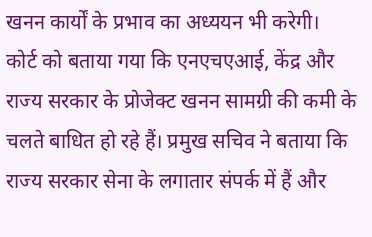खनन कार्यों के प्रभाव का अध्ययन भी करेगी।
कोर्ट को बताया गया कि एनएचएआई, केंद्र और राज्य सरकार के प्रोजेक्ट खनन सामग्री की कमी के चलते बाधित हो रहे हैं। प्रमुख सचिव ने बताया कि राज्य सरकार सेना के लगातार संपर्क में हैं और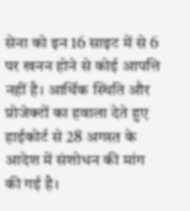सेना को इन 16 साइट में से 6 पर खनन होने से कोई आपत्ति नहीं है। आर्थिक स्थिति और प्रोजेक्टों का हवाला देते हुए हाईकोर्ट से 28 अगस्त के आदेश में संशोधन की मांग की गई है।